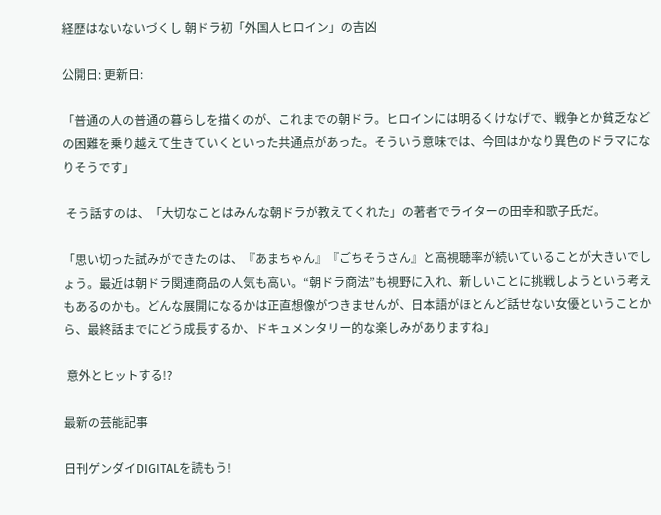経歴はないないづくし 朝ドラ初「外国人ヒロイン」の吉凶

公開日: 更新日:

「普通の人の普通の暮らしを描くのが、これまでの朝ドラ。ヒロインには明るくけなげで、戦争とか貧乏などの困難を乗り越えて生きていくといった共通点があった。そういう意味では、今回はかなり異色のドラマになりそうです」

 そう話すのは、「大切なことはみんな朝ドラが教えてくれた」の著者でライターの田幸和歌子氏だ。

「思い切った試みができたのは、『あまちゃん』『ごちそうさん』と高視聴率が続いていることが大きいでしょう。最近は朝ドラ関連商品の人気も高い。“朝ドラ商法”も視野に入れ、新しいことに挑戦しようという考えもあるのかも。どんな展開になるかは正直想像がつきませんが、日本語がほとんど話せない女優ということから、最終話までにどう成長するか、ドキュメンタリー的な楽しみがありますね」

 意外とヒットする!?

最新の芸能記事

日刊ゲンダイDIGITALを読もう!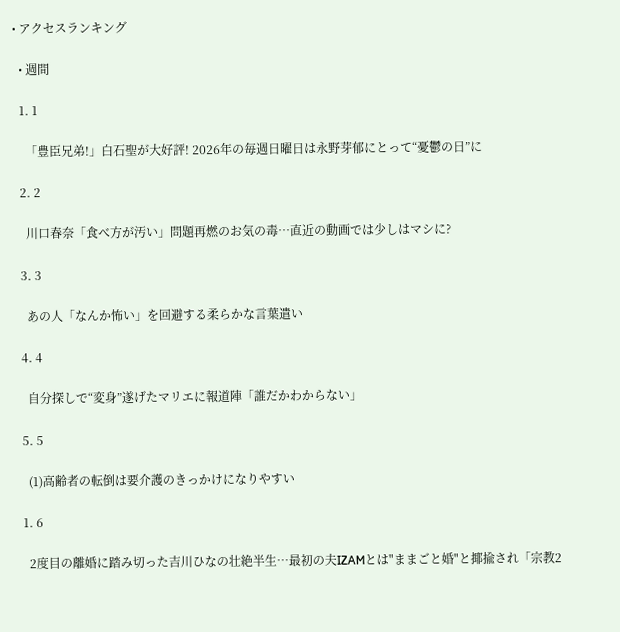• アクセスランキング

  • 週間

  1. 1

    「豊臣兄弟!」白石聖が大好評! 2026年の毎週日曜日は永野芽郁にとって“憂鬱の日”に

  2. 2

    川口春奈「食べ方が汚い」問題再燃のお気の毒…直近の動画では少しはマシに?

  3. 3

    あの人「なんか怖い」を回避する柔らかな言葉遣い

  4. 4

    自分探しで“変身”遂げたマリエに報道陣「誰だかわからない」

  5. 5

    (1)高齢者の転倒は要介護のきっかけになりやすい

  1. 6

    2度目の離婚に踏み切った吉川ひなの壮絶半生…最初の夫IZAMとは"ままごと婚"と揶揄され「宗教2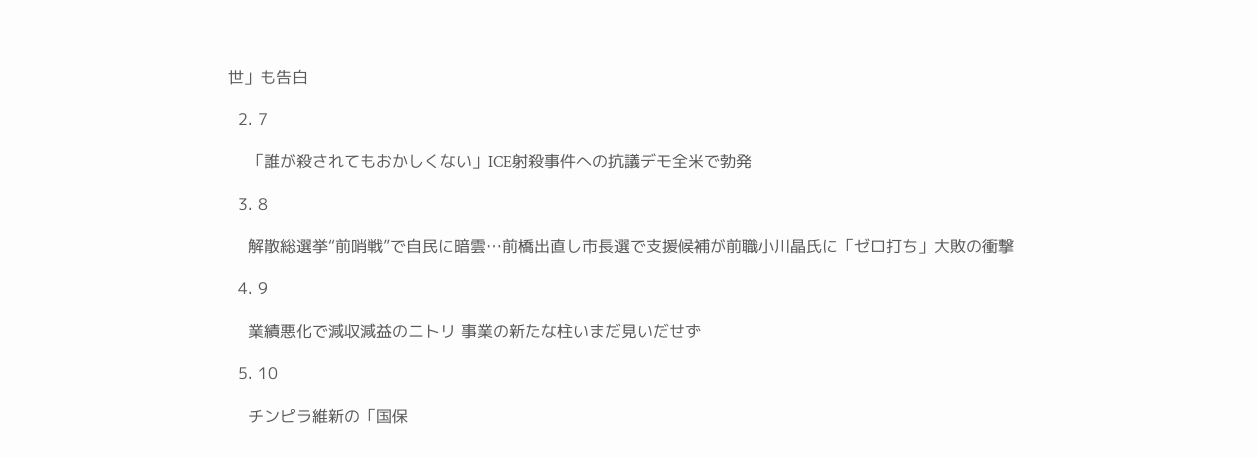世」も告白

  2. 7

    「誰が殺されてもおかしくない」ICE射殺事件への抗議デモ全米で勃発

  3. 8

    解散総選挙“前哨戦”で自民に暗雲…前橋出直し市長選で支援候補が前職小川晶氏に「ゼロ打ち」大敗の衝撃

  4. 9

    業績悪化で減収減益のニトリ 事業の新たな柱いまだ見いだせず

  5. 10

    チンピラ維新の「国保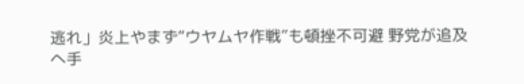逃れ」炎上やまず“ウヤムヤ作戦”も頓挫不可避 野党が追及へ手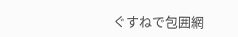ぐすねで包囲網